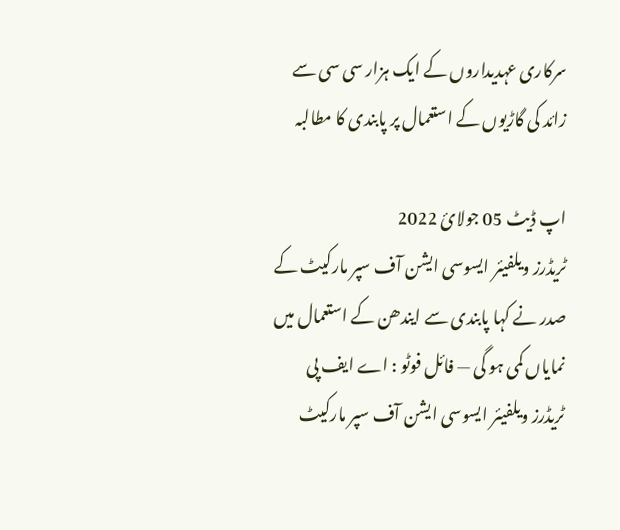سرکاری عہدیداروں کے ایک ہزار سی سی سے زائد کی گاڑیوں کے استعمال پر پابندی کا مطالبہ

اپ ڈیٹ 05 جولائ 2022
ٹریڈرز ویلفیئر ایسوسی ایشن آف سپر مارکیٹ کے صدر نے کہا پابندی سے ایندھن کے استعمال میں  نمایاں کمی ہو گی — فائل فوٹو : اے ایف پی
ٹریڈرز ویلفیئر ایسوسی ایشن آف سپر مارکیٹ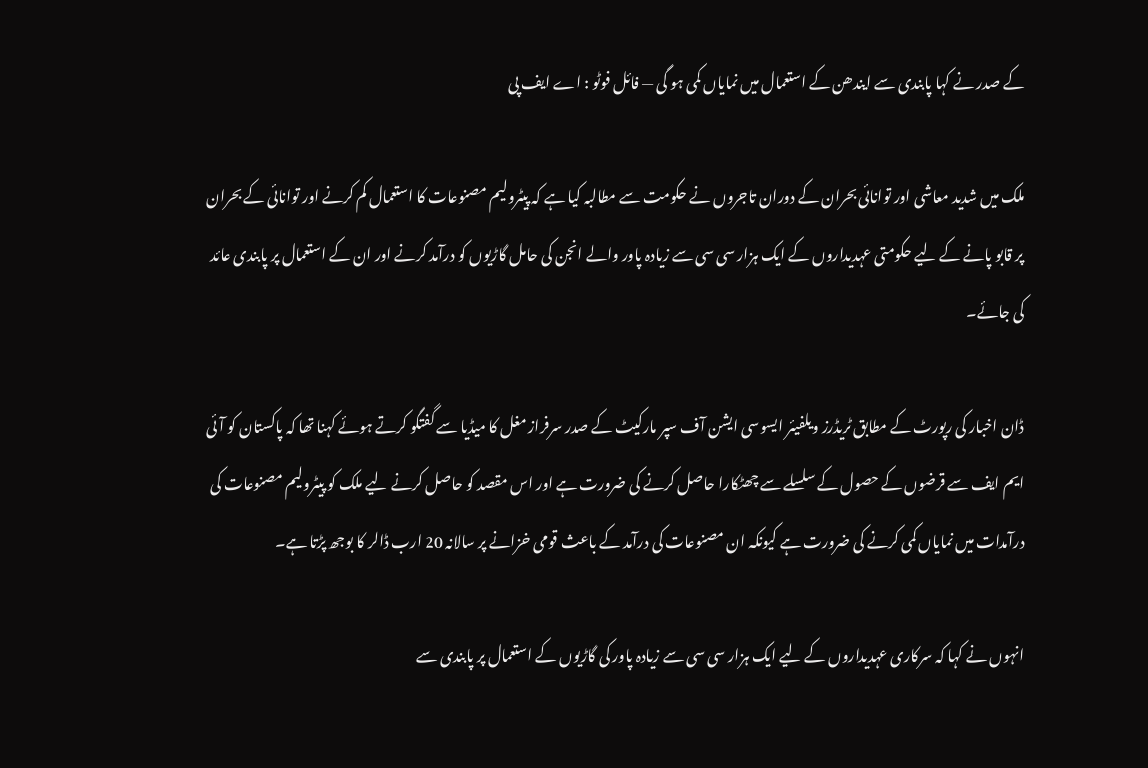کے صدر نے کہا پابندی سے ایندھن کے استعمال میں نمایاں کمی ہو گی — فائل فوٹو : اے ایف پی

ملک میں شدید معاشی اور توانائی بحران کے دوران تاجروں نے حکومت سے مطالبہ کیا ہے کہ پیٹرولیم مصنوعات کا استعمال کم کرنے اور توانائی کے بحران پر قابو پانے کے لیے حکومتی عہدیداروں کے ایک ہزار سی سی سے زیادہ پاور والے انجن کی حامل گاڑیوں کو درآمد کرنے اور ان کے استعمال پر پابندی عائد کی جائے۔

ڈان اخبار کی رپورٹ کے مطابق ٹریڈرز ویلفیئر ایسوسی ایشن آف سپر مارکیٹ کے صدر سرفراز مغل کا میڈیا سے گفتگو کرتے ہوئے کہنا تھا کہ پاکستان کو آئی ایم ایف سے قرضوں کے حصول کے سلسلے سے چھٹکارا حاصل کرنے کی ضرورت ہے اور اس مقصد کو حاصل کرنے لیے ملک کو پیٹرولیم مصنوعات کی درآمدات میں نمایاں کمی کرنے کی ضرورت ہے کیونکہ ان مصنوعات کی درآمد کے باعث قومی خزانے پر سالانہ 20 ارب ڈالر کا بوجھ پڑتا ہے۔

انہوں نے کہا کہ سرکاری عہدیداروں کے لیے ایک ہزار سی سی سے زیادہ پاور کی گاڑیوں کے استعمال پر پابندی سے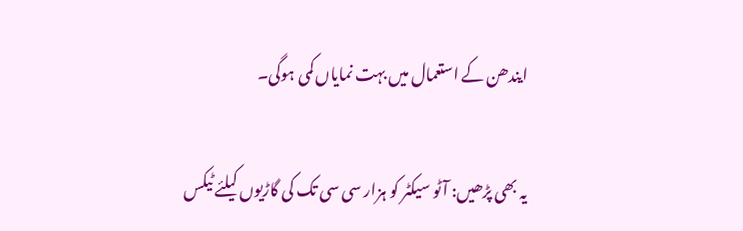ایندھن کے استعمال میں بہت نمایاں کمی ہوگی۔

یہ بھی پڑھیں: آٹو سیکٹر کو ہزار سی سی تک کی گاڑیوں کیلئے ٹیکس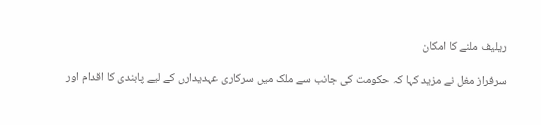ریلیف ملنے کا امکان

سرفراز مغل نے مزید کہا کہ حکومت کی جانب سے ملک میں سرکاری عہدیدارں کے لیے پابندی کا اقدام اور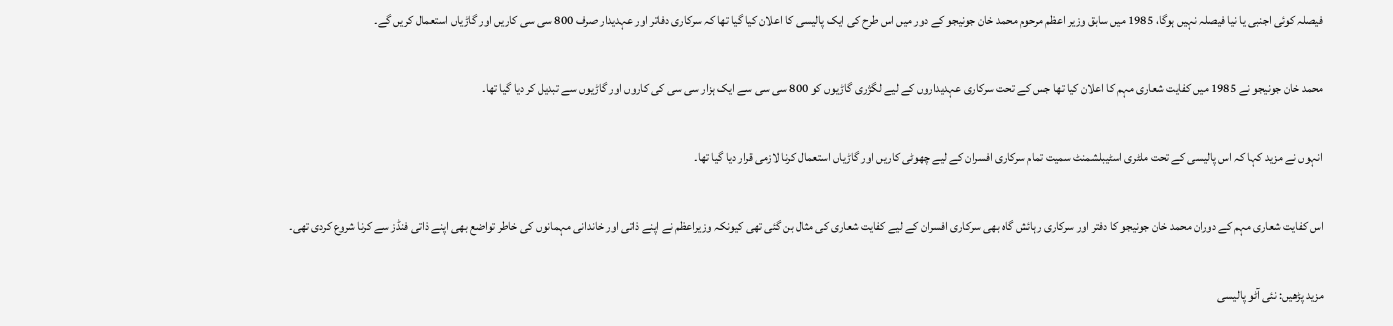فیصلہ کوئی اجنبی یا نیا فیصلہ نہیں ہوگا، 1985 میں سابق وزیر اعظم مرحوم محمد خان جونیجو کے دور میں اس طرح کی ایک پالیسی کا اعلان کیا گیا تھا کہ سرکاری دفاتر اور عہدیدار صرف 800 سی سی کاریں اور گاڑیاں استعمال کریں گے۔

محمد خان جونیجو نے 1985 میں کفایت شعاری مہم کا اعلان کیا تھا جس کے تحت سرکاری عہدیداروں کے لیے لگژری گاڑیوں کو 800 سی سی سے ایک ہزار سی سی کی کاروں اور گاڑیوں سے تبدیل کر دیا گیا تھا۔

انہوں نے مزید کہا کہ اس پالیسی کے تحت ملٹری اسٹیبلشمنٹ سمیت تمام سرکاری افسران کے لیے چھوٹی کاریں اور گاڑیاں استعمال کرنا لازمی قرار دیا گیا تھا۔

اس کفایت شعاری مہم کے دوران محمد خان جونیجو کا دفتر اور سرکاری رہائش گاہ بھی سرکاری افسران کے لیے کفایت شعاری کی مثال بن گئی تھی کیونکہ وزیراعظم نے اپنے ذاتی اور خاندانی مہمانوں کی خاطر تواضع بھی اپنے ذاتی فنڈز سے کرنا شروع کردی تھی۔

مزید پڑھیں: نئی آٹو پالیسی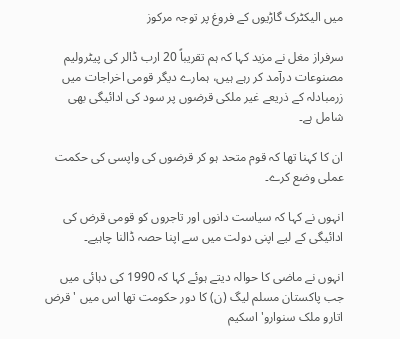میں الیکٹرک گاڑیوں کے فروغ پر توجہ مرکوز

سرفراز مغل نے مزید کہا کہ ہم تقریباً 20 ارب ڈالر کی پیٹرولیم مصنوعات درآمد کر رہے ہیں، ہمارے دیگر قومی اخراجات میں زرمبادلہ کے ذریعے غیر ملکی قرضوں پر سود کی ادائیگی بھی شامل ہے۔

ان کا کہنا تھا کہ قوم متحد ہو کر قرضوں کی واپسی کی حکمت عملی وضع کرے۔

انہوں نے کہا کہ سیاست دانوں اور تاجروں کو قومی قرض کی ادائیگی کے لیے اپنی دولت میں سے اپنا حصہ ڈالنا چاہیے۔

انہوں نے ماضی کا حوالہ دیتے ہوئے کہا کہ 1990 کی دہائی میں جب پاکستان مسلم لیگ (ن) کا دور حکومت تھا اس میں 'قرض اتارو ملک سنوارو' اسکیم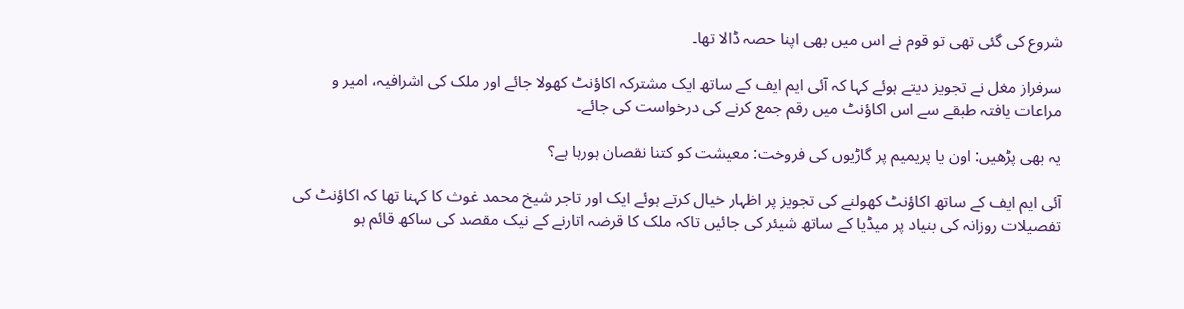شروع کی گئی تھی تو قوم نے اس میں بھی اپنا حصہ ڈالا تھا۔

سرفراز مغل نے تجویز دیتے ہوئے کہا کہ آئی ایم ایف کے ساتھ ایک مشترکہ اکاؤنٹ کھولا جائے اور ملک کی اشرافیہ، امیر و مراعات یافتہ طبقے سے اس اکاؤنٹ میں رقم جمع کرنے کی درخواست کی جائے۔

یہ بھی پڑھیں: اون یا پریمیم پر گاڑیوں کی فروخت: معیشت کو کتنا نقصان ہورہا ہے؟

آئی ایم ایف کے ساتھ اکاؤنٹ کھولنے کی تجویز پر اظہار خیال کرتے ہوئے ایک اور تاجر شیخ محمد غوث کا کہنا تھا کہ اکاؤنٹ کی تفصیلات روزانہ کی بنیاد پر میڈیا کے ساتھ شیئر کی جائیں تاکہ ملک کا قرضہ اتارنے کے نیک مقصد کی ساکھ قائم ہو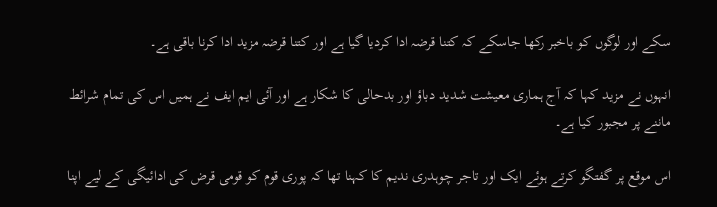سکے اور لوگوں کو باخبر رکھا جاسکے کہ کتنا قرضہ ادا کردیا گیا ہے اور کتنا قرضہ مزید ادا کرنا باقی ہے۔

انہوں نے مزید کہا کہ آج ہماری معیشت شدید دباؤ اور بدحالی کا شکار ہے اور آئی ایم ایف نے ہمیں اس کی تمام شرائط ماننے پر مجبور کیا ہے۔

اس موقع پر گفتگو کرتے ہوئے ایک اور تاجر چوہدری ندیم کا کہنا تھا کہ پوری قوم کو قومی قرض کی ادائیگی کے لیے اپنا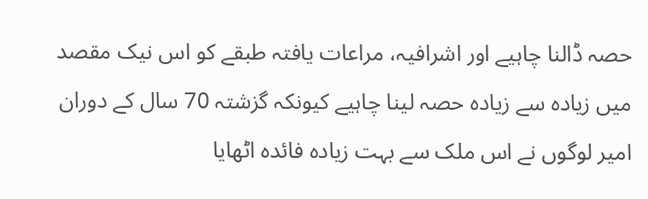حصہ ڈالنا چاہیے اور اشرافیہ، مراعات یافتہ طبقے کو اس نیک مقصد میں زیادہ سے زیادہ حصہ لینا چاہیے کیونکہ گزشتہ 70 سال کے دوران امیر لوگوں نے اس ملک سے بہت زیادہ فائدہ اٹھایا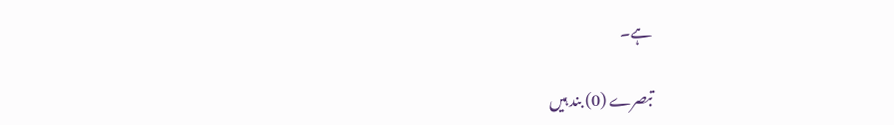ہے۔

تبصرے (0) بند ہیں